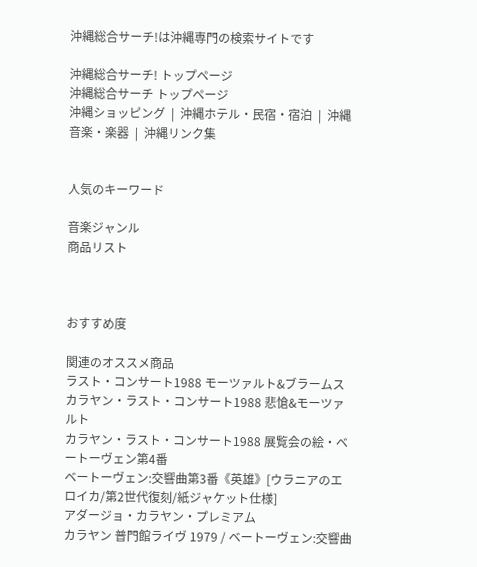沖縄総合サーチ!は沖縄専門の検索サイトです

沖縄総合サーチ! トップページ
沖縄総合サーチ トップページ
沖縄ショッピング  |  沖縄ホテル・民宿・宿泊  |  沖縄音楽・楽器  |  沖縄リンク集


人気のキーワード

音楽ジャンル
商品リスト



おすすめ度

関連のオススメ商品
ラスト・コンサート1988 モーツァルト&ブラームス
カラヤン・ラスト・コンサート1988 悲愴&モーツァルト
カラヤン・ラスト・コンサート1988 展覧会の絵・ベートーヴェン第4番
ベートーヴェン:交響曲第3番《英雄》[ウラニアのエロイカ/第2世代復刻/紙ジャケット仕様]
アダージョ・カラヤン・プレミアム
カラヤン 普門館ライヴ 1979 / ベートーヴェン:交響曲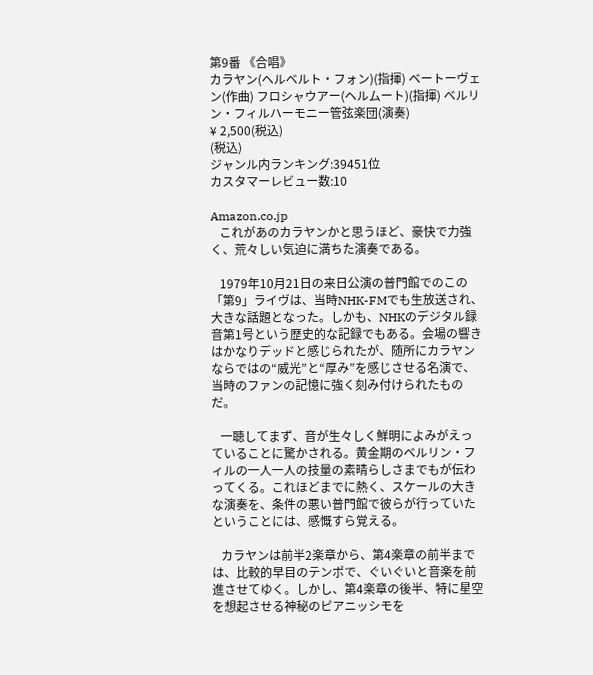第9番 《合唱》
カラヤン(ヘルベルト・フォン)(指揮) ベートーヴェン(作曲) フロシャウアー(ヘルムート)(指揮) ベルリン・フィルハーモニー管弦楽団(演奏)
¥ 2,500(税込)
(税込)
ジャンル内ランキング:39451位
カスタマーレビュー数:10

Amazon.co.jp
   これがあのカラヤンかと思うほど、豪快で力強く、荒々しい気迫に満ちた演奏である。

   1979年10月21日の来日公演の普門館でのこの「第9」ライヴは、当時NHK-FMでも生放送され、大きな話題となった。しかも、NHKのデジタル録音第1号という歴史的な記録でもある。会場の響きはかなりデッドと感じられたが、随所にカラヤンならではの“威光”と“厚み”を感じさせる名演で、当時のファンの記憶に強く刻み付けられたものだ。

   一聴してまず、音が生々しく鮮明によみがえっていることに驚かされる。黄金期のベルリン・フィルの一人一人の技量の素晴らしさまでもが伝わってくる。これほどまでに熱く、スケールの大きな演奏を、条件の悪い普門館で彼らが行っていたということには、感慨すら覚える。

   カラヤンは前半2楽章から、第4楽章の前半までは、比較的早目のテンポで、ぐいぐいと音楽を前進させてゆく。しかし、第4楽章の後半、特に星空を想起させる神秘のピアニッシモを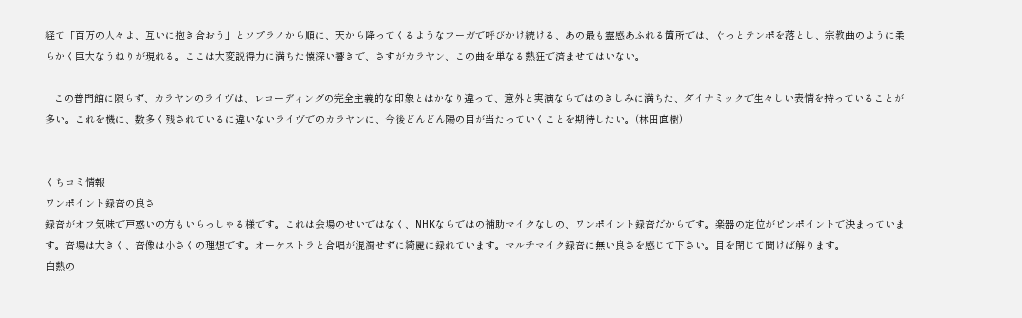経て「百万の人々よ、互いに抱き合おう」とソプラノから順に、天から降ってくるようなフーガで呼びかけ続ける、あの最も霊感あふれる箇所では、ぐっとテンポを落とし、宗教曲のように柔らかく巨大なうねりが現れる。ここは大変説得力に満ちた懐深い響きで、さすがカラヤン、この曲を単なる熱狂で済ませてはいない。

   この普門館に限らず、カラヤンのライヴは、レコーディングの完全主義的な印象とはかなり違って、意外と実演ならではのきしみに満ちた、ダイナミックで生々しい表情を持っていることが多い。これを機に、数多く残されているに違いないライヴでのカラヤンに、今後どんどん陽の目が当たっていくことを期待したい。(林田直樹)


くちコミ情報
ワンポイント録音の良さ
録音がオフ気味で戸惑いの方もいらっしゃる様です。これは会場のせいではなく、NHKならではの補助マイクなしの、ワンポイント録音だからです。楽器の定位がピンポイントで決まっています。音場は大きく、音像は小さくの理想です。オーケストラと合唱が混濁せずに綺麗に録れています。マルチマイク録音に無い良さを感じて下さい。目を閉じて聞けば解ります。
白熱の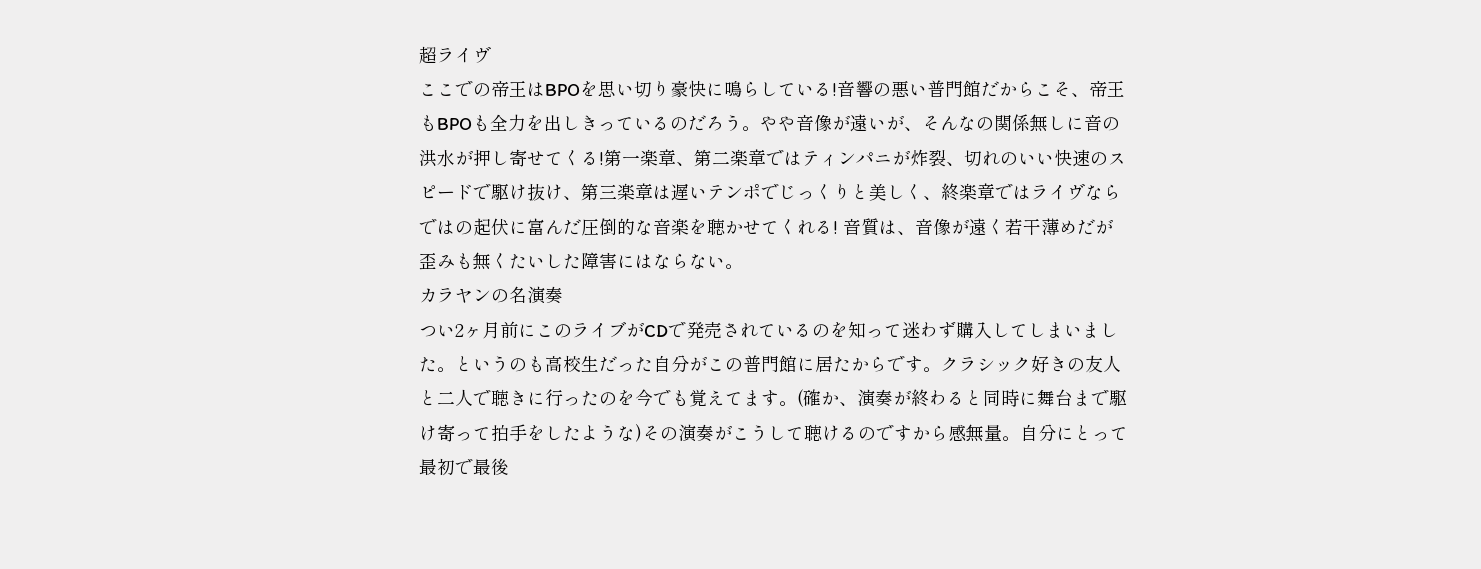超ライヴ
ここでの帝王はBPOを思い切り豪快に鳴らしている!音響の悪い普門館だからこそ、帝王もBPOも全力を出しきっているのだろう。やや音像が遠いが、そんなの関係無しに音の洪水が押し寄せてくる!第一楽章、第二楽章ではティンパニが炸裂、切れのいい快速のスピードで駆け抜け、第三楽章は遅いテンポでじっくりと美しく、終楽章ではライヴならではの起伏に富んだ圧倒的な音楽を聴かせてくれる! 音質は、音像が遠く若干薄めだが歪みも無くたいした障害にはならない。
カラヤンの名演奏
つい2ヶ月前にこのライブがCDで発売されているのを知って迷わず購入してしまいました。というのも高校生だった自分がこの普門館に居たからです。クラシック好きの友人と二人で聴きに行ったのを今でも覚えてます。(確か、演奏が終わると同時に舞台まで駆け寄って拍手をしたような)その演奏がこうして聴けるのですから感無量。自分にとって最初で最後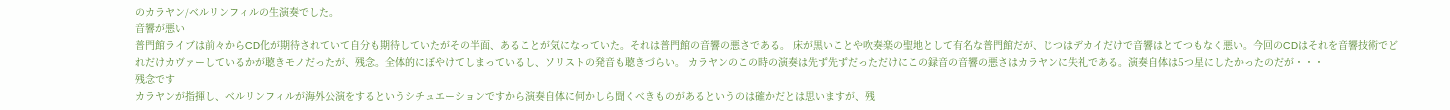のカラヤン/ベルリンフィルの生演奏でした。
音響が悪い
普門館ライブは前々からCD化が期待されていて自分も期待していたがその半面、あることが気になっていた。それは普門館の音響の悪さである。 床が黒いことや吹奏楽の聖地として有名な普門館だが、じつはデカイだけで音響はとてつもなく悪い。今回のCDはそれを音響技術でどれだけカヴァーしているかが聴きモノだったが、残念。全体的にぼやけてしまっているし、ソリストの発音も聴きづらい。 カラヤンのこの時の演奏は先ず先ずだっただけにこの録音の音響の悪さはカラヤンに失礼である。演奏自体は5つ星にしたかったのだが・・・
残念です
カラヤンが指揮し、ベルリンフィルが海外公演をするというシチュエーションですから演奏自体に何かしら聞くべきものがあるというのは確かだとは思いますが、残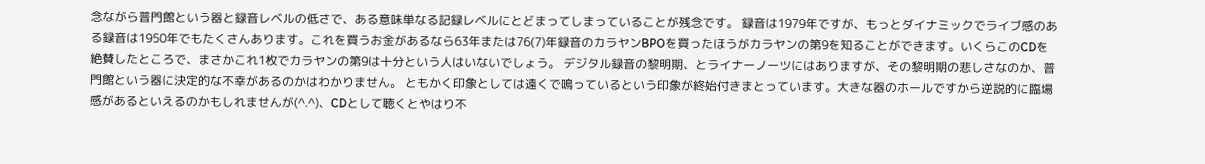念ながら普門館という器と録音レベルの低さで、ある意味単なる記録レベルにとどまってしまっていることが残念です。 録音は1979年ですが、もっとダイナミックでライブ感のある録音は1950年でもたくさんあります。これを買うお金があるなら63年または76(7)年録音のカラヤンBPOを買ったほうがカラヤンの第9を知ることができます。いくらこのCDを絶賛したところで、まさかこれ1枚でカラヤンの第9は十分という人はいないでしょう。 デジタル録音の黎明期、とライナーノーツにはありますが、その黎明期の悲しさなのか、普門館という器に決定的な不幸があるのかはわかりません。 ともかく印象としては遠くで鳴っているという印象が終始付きまとっています。大きな器のホールですから逆説的に臨場感があるといえるのかもしれませんが(^.^)、CDとして聴くとやはり不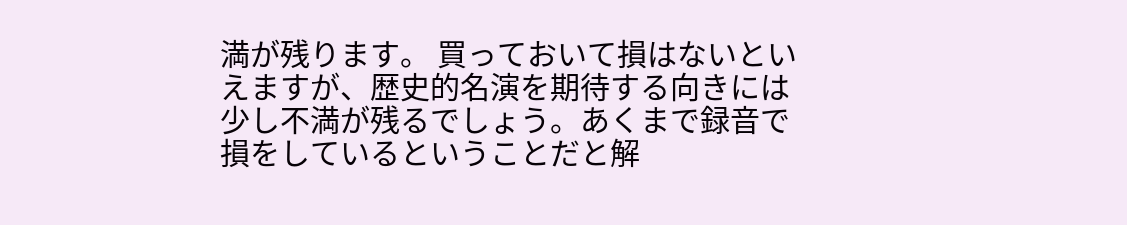満が残ります。 買っておいて損はないといえますが、歴史的名演を期待する向きには少し不満が残るでしょう。あくまで録音で損をしているということだと解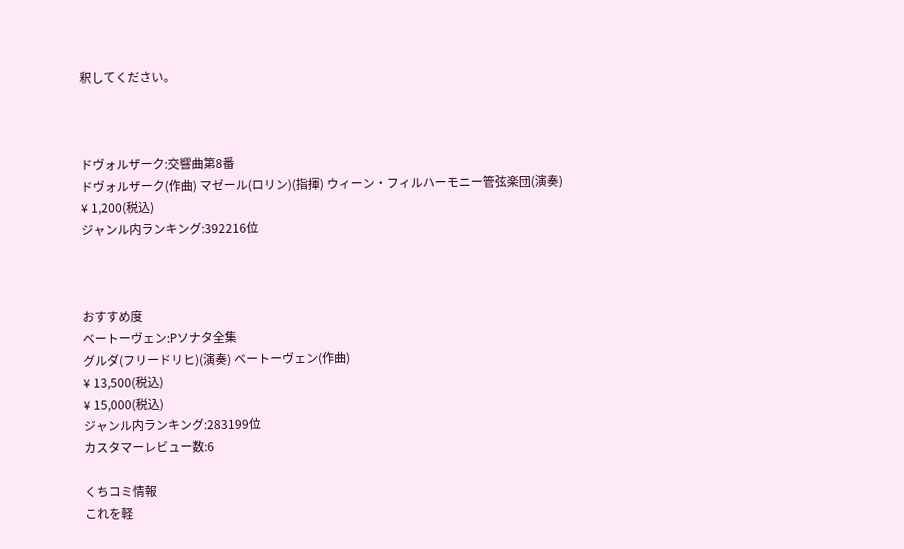釈してください。



ドヴォルザーク:交響曲第8番
ドヴォルザーク(作曲) マゼール(ロリン)(指揮) ウィーン・フィルハーモニー管弦楽団(演奏)
¥ 1,200(税込)
ジャンル内ランキング:392216位



おすすめ度
ベートーヴェン:Pソナタ全集
グルダ(フリードリヒ)(演奏) ベートーヴェン(作曲)
¥ 13,500(税込)
¥ 15,000(税込)
ジャンル内ランキング:283199位
カスタマーレビュー数:6

くちコミ情報
これを軽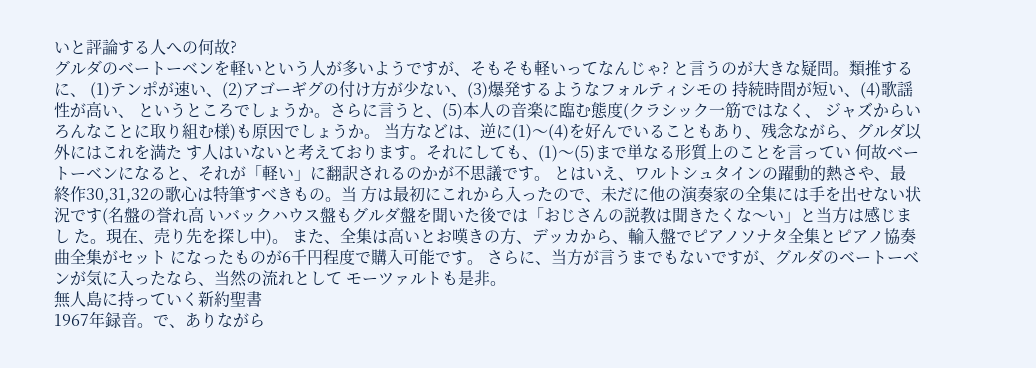いと評論する人への何故?
グルダのベートーベンを軽いという人が多いようですが、そもそも軽いってなんじゃ? と言うのが大きな疑問。類推するに、 (1)テンポが速い、(2)アゴーギグの付け方が少ない、(3)爆発するようなフォルティシモの 持続時間が短い、(4)歌謡性が高い、 というところでしょうか。さらに言うと、(5)本人の音楽に臨む態度(クラシック一筋ではなく、 ジャズからいろんなことに取り組む様)も原因でしょうか。 当方などは、逆に(1)〜(4)を好んでいることもあり、残念ながら、グルダ以外にはこれを満た す人はいないと考えております。それにしても、(1)〜(5)まで単なる形質上のことを言ってい 何故ベートーベンになると、それが「軽い」に翻訳されるのかが不思議です。 とはいえ、ワルトシュタインの躍動的熱さや、最終作30,31,32の歌心は特筆すべきもの。当 方は最初にこれから入ったので、未だに他の演奏家の全集には手を出せない状況です(名盤の誉れ高 いバックハウス盤もグルダ盤を聞いた後では「おじさんの説教は聞きたくな〜い」と当方は感じまし た。現在、売り先を探し中)。 また、全集は高いとお嘆きの方、デッカから、輸入盤でピアノソナタ全集とピアノ協奏曲全集がセット になったものが6千円程度で購入可能です。 さらに、当方が言うまでもないですが、グルダのベートーベンが気に入ったなら、当然の流れとして モーツァルトも是非。
無人島に持っていく新約聖書
1967年録音。で、ありながら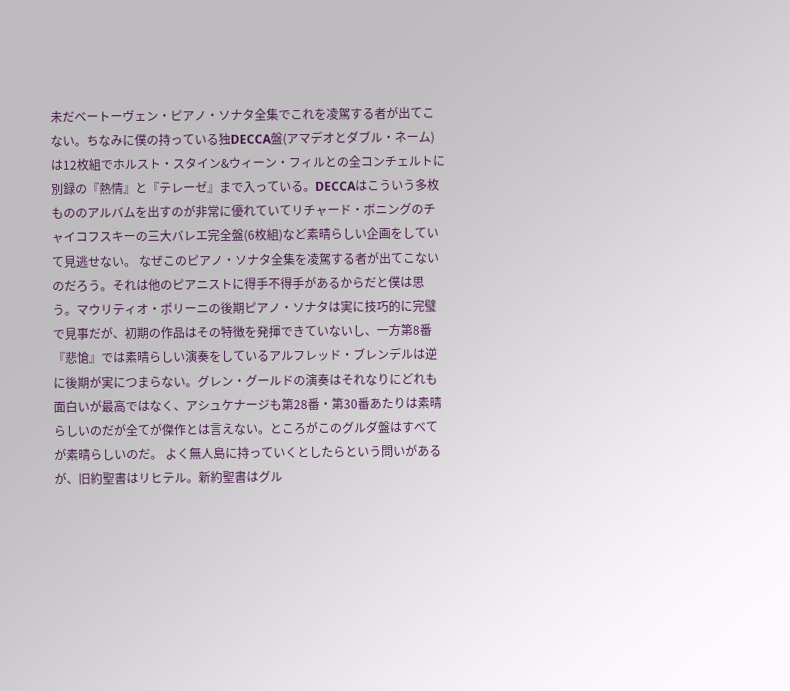未だベートーヴェン・ピアノ・ソナタ全集でこれを凌駕する者が出てこない。ちなみに僕の持っている独DECCA盤(アマデオとダブル・ネーム)は12枚組でホルスト・スタイン&ウィーン・フィルとの全コンチェルトに別録の『熱情』と『テレーゼ』まで入っている。DECCAはこういう多枚もののアルバムを出すのが非常に優れていてリチャード・ボニングのチャイコフスキーの三大バレエ完全盤(6枚組)など素晴らしい企画をしていて見逃せない。 なぜこのピアノ・ソナタ全集を凌駕する者が出てこないのだろう。それは他のピアニストに得手不得手があるからだと僕は思う。マウリティオ・ポリーニの後期ピアノ・ソナタは実に技巧的に完璧で見事だが、初期の作品はその特徴を発揮できていないし、一方第8番『悲愴』では素晴らしい演奏をしているアルフレッド・ブレンデルは逆に後期が実につまらない。グレン・グールドの演奏はそれなりにどれも面白いが最高ではなく、アシュケナージも第28番・第30番あたりは素晴らしいのだが全てが傑作とは言えない。ところがこのグルダ盤はすべてが素晴らしいのだ。 よく無人島に持っていくとしたらという問いがあるが、旧約聖書はリヒテル。新約聖書はグル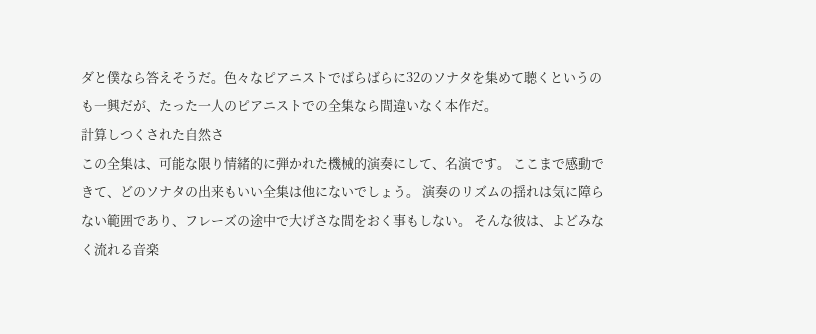ダと僕なら答えそうだ。色々なピアニストでばらばらに32のソナタを集めて聴くというのも一興だが、たった一人のピアニストでの全集なら間違いなく本作だ。
計算しつくされた自然さ
この全集は、可能な限り情緒的に弾かれた機械的演奏にして、名演です。 ここまで感動できて、どのソナタの出来もいい全集は他にないでしょう。 演奏のリズムの揺れは気に障らない範囲であり、フレーズの途中で大げさな間をおく事もしない。 そんな彼は、よどみなく流れる音楽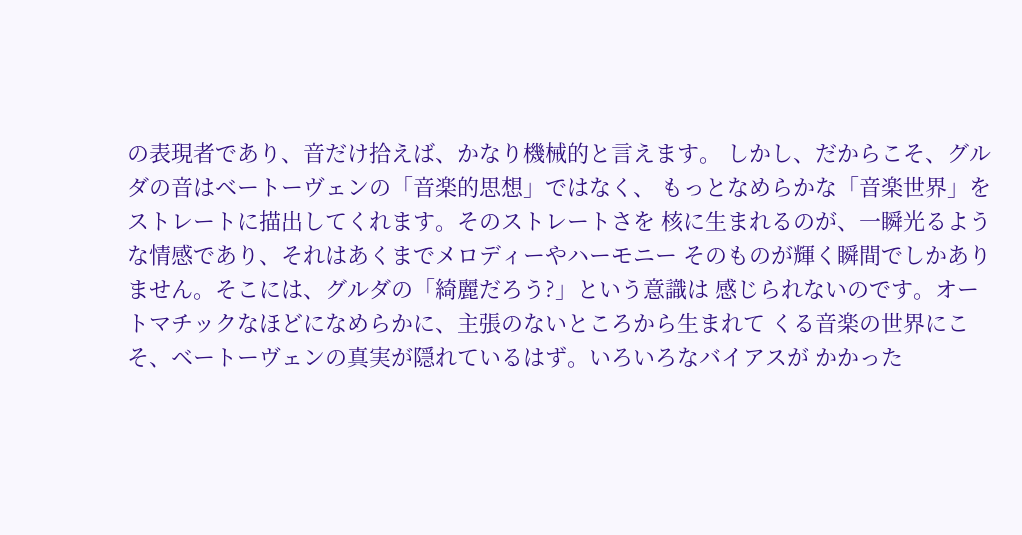の表現者であり、音だけ拾えば、かなり機械的と言えます。 しかし、だからこそ、グルダの音はベートーヴェンの「音楽的思想」ではなく、 もっとなめらかな「音楽世界」をストレートに描出してくれます。そのストレートさを 核に生まれるのが、一瞬光るような情感であり、それはあくまでメロディーやハーモニー そのものが輝く瞬間でしかありません。そこには、グルダの「綺麗だろう?」という意識は 感じられないのです。オートマチックなほどになめらかに、主張のないところから生まれて くる音楽の世界にこそ、ベートーヴェンの真実が隠れているはず。いろいろなバイアスが かかった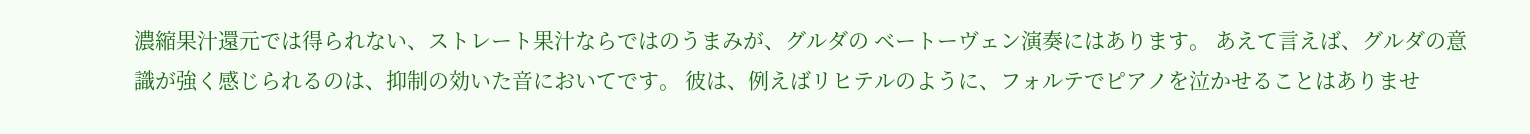濃縮果汁還元では得られない、ストレート果汁ならではのうまみが、グルダの ベートーヴェン演奏にはあります。 あえて言えば、グルダの意識が強く感じられるのは、抑制の効いた音においてです。 彼は、例えばリヒテルのように、フォルテでピアノを泣かせることはありませ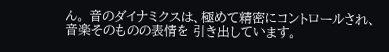ん。 音のダイナミクスは、極めて精密にコントロールされ、音楽そのものの表情を 引き出しています。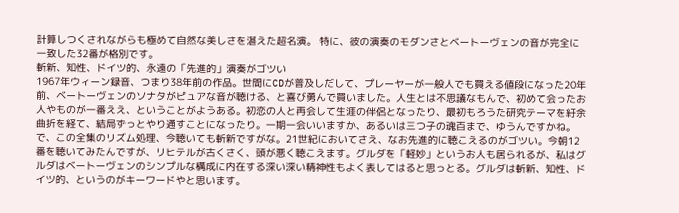計算しつくされながらも極めて自然な美しさを湛えた超名演。 特に、彼の演奏のモダンさとベートーヴェンの音が完全に一致した32番が格別です。
斬新、知性、ドイツ的、永遠の「先進的」演奏がゴツい
1967年ウィーン録音、つまり38年前の作品。世間にCDが普及しだして、プレーヤーが一般人でも買える値段になった20年前、ベートーヴェンのソナタがピュアな音が聴ける、と喜び勇んで買いました。人生とは不思議なもんで、初めて会ったお人やものが一番ええ、ということがようある。初恋の人と再会して生涯の伴侶となったり、最初もろうた研究テーマを紆余曲折を経て、結局ずっとやり通すことになったり。一期一会いいますか、あるいは三つ子の魂百まで、ゆうんですかね。で、この全集のリズム処理、今聴いても斬新ですがな。21世紀においてさえ、なお先進的に聴こえるのがゴツい。今朝12番を聴いてみたんですが、リヒテルが古くさく、頭が悪く聴こえます。グルダを「軽妙」というお人も居られるが、私はグルダはベートーヴェンのシンプルな構成に内在する深い深い精神性もよく表してはると思っとる。グルダは斬新、知性、ドイツ的、というのがキーワードやと思います。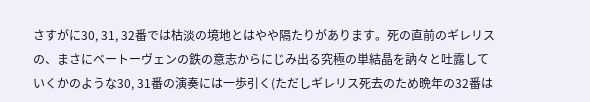さすがに30, 31, 32番では枯淡の境地とはやや隔たりがあります。死の直前のギレリスの、まさにベートーヴェンの鉄の意志からにじみ出る究極の単結晶を訥々と吐露していくかのような30, 31番の演奏には一歩引く(ただしギレリス死去のため晩年の32番は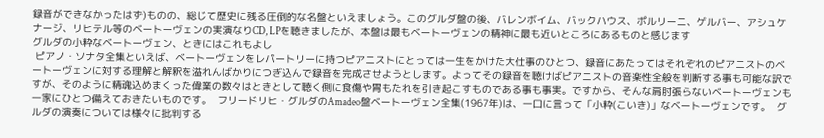録音ができなかったはず)ものの、総じて歴史に残る圧倒的な名盤といえましょう。このグルダ盤の後、バレンボイム、バックハウス、ポルリーニ、ゲルバー、アシュケナージ、リヒテル等のベートーヴェンの実演なりCD, LPを聴きましたが、本盤は最もベートーヴェンの精神に最も近いところにあるものと感じます
グルダの小粋なベートーヴェン、ときにはこれもよし
 ピアノ・ソナタ全集といえば、ベートーヴェンをレパートリーに持つピアニストにとっては一生をかけた大仕事のひとつ、録音にあたってはそれぞれのピアニストのベートーヴェンに対する理解と解釈を溢れんばかりにつぎ込んで録音を完成させようとします。よってその録音を聴けばピアニストの音楽性全般を判断する事も可能な訳ですが、そのように精魂込めまくった偉業の数々はときとして聴く側に食傷や胃もたれを引き起こすものである事も事実。ですから、そんな肩肘張らないベートーヴェンも一家にひとつ備えておきたいものです。  フリードリヒ・グルダのAmadeo盤ベートーヴェン全集(1967年)は、一口に言って「小粋(こいき)」なベートーヴェンです。  グルダの演奏については様々に批判する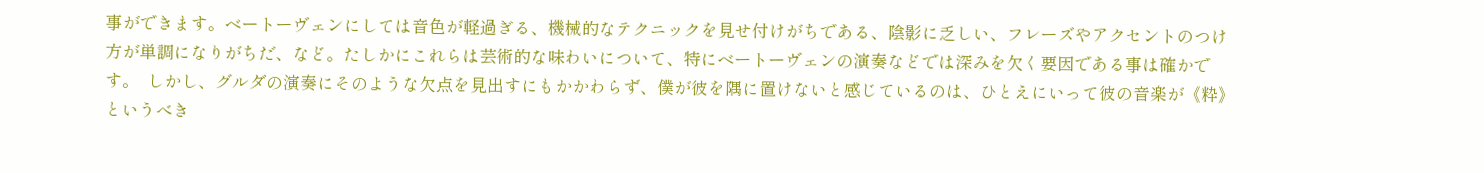事ができます。ベートーヴェンにしては音色が軽過ぎる、機械的なテクニックを見せ付けがちである、陰影に乏しい、フレーズやアクセントのつけ方が単調になりがちだ、など。たしかにこれらは芸術的な味わいについて、特にベートーヴェンの演奏などでは深みを欠く要因である事は確かです。  しかし、グルダの演奏にそのような欠点を見出すにもかかわらず、僕が彼を隅に置けないと感じているのは、ひとえにいって彼の音楽が《粋》というべき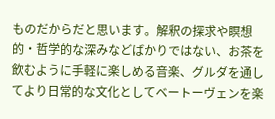ものだからだと思います。解釈の探求や瞑想的・哲学的な深みなどばかりではない、お茶を飲むように手軽に楽しめる音楽、グルダを通してより日常的な文化としてベートーヴェンを楽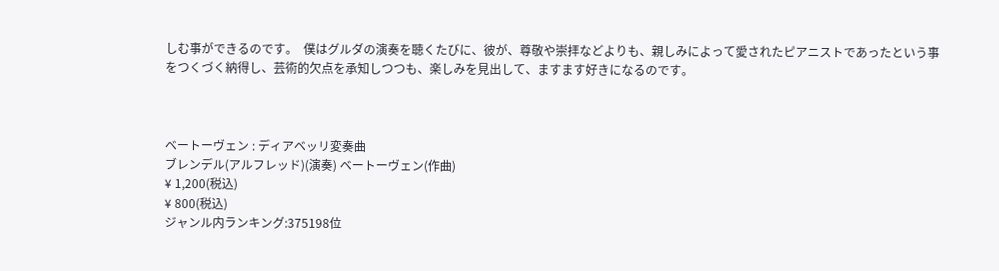しむ事ができるのです。  僕はグルダの演奏を聴くたびに、彼が、尊敬や崇拝などよりも、親しみによって愛されたピアニストであったという事をつくづく納得し、芸術的欠点を承知しつつも、楽しみを見出して、ますます好きになるのです。



ベートーヴェン : ディアベッリ変奏曲
ブレンデル(アルフレッド)(演奏) ベートーヴェン(作曲)
¥ 1,200(税込)
¥ 800(税込)
ジャンル内ランキング:375198位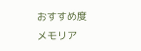おすすめ度
メモリア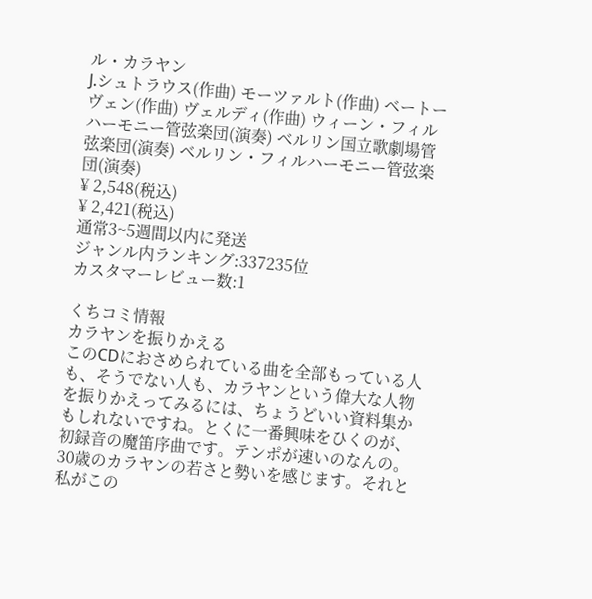ル・カラヤン
J.シュトラウス(作曲) モーツァルト(作曲) ベートーヴェン(作曲) ヴェルディ(作曲) ウィーン・フィルハーモニー管弦楽団(演奏) ベルリン国立歌劇場管弦楽団(演奏) ベルリン・フィルハーモニー管弦楽団(演奏)
¥ 2,548(税込)
¥ 2,421(税込)
通常3~5週間以内に発送
ジャンル内ランキング:337235位
カスタマーレビュー数:1

くちコミ情報
カラヤンを振りかえる
このCDにおさめられている曲を全部もっている人も、そうでない人も、カラヤンという偉大な人物を振りかえってみるには、ちょうどいい資料集かもしれないですね。とくに一番興味をひくのが、初録音の魔笛序曲です。テンポが速いのなんの。30歳のカラヤンの若さと勢いを感じます。それと私がこの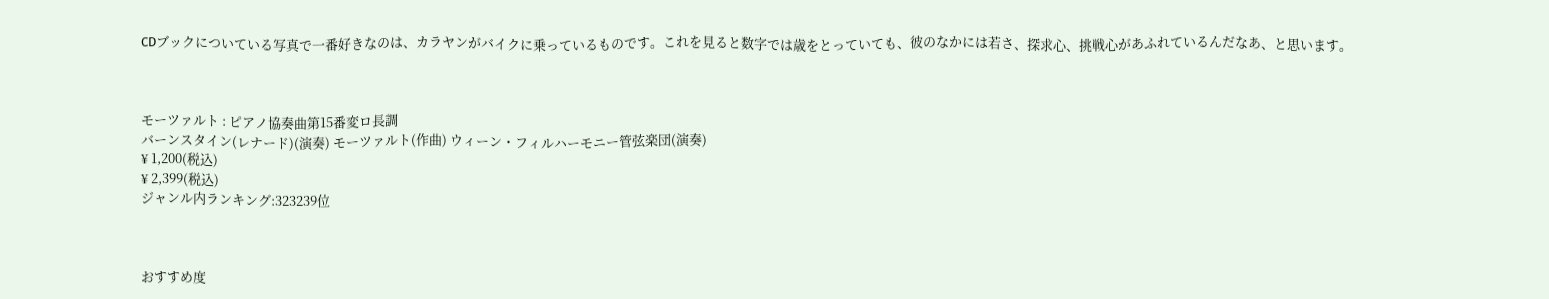CDブックについている写真で一番好きなのは、カラヤンがバイクに乗っているものです。これを見ると数字では歳をとっていても、彼のなかには若さ、探求心、挑戦心があふれているんだなあ、と思います。



モーツァルト : ピアノ協奏曲第15番変ロ長調
バーンスタイン(レナード)(演奏) モーツァルト(作曲) ウィーン・フィルハーモニー管弦楽団(演奏)
¥ 1,200(税込)
¥ 2,399(税込)
ジャンル内ランキング:323239位



おすすめ度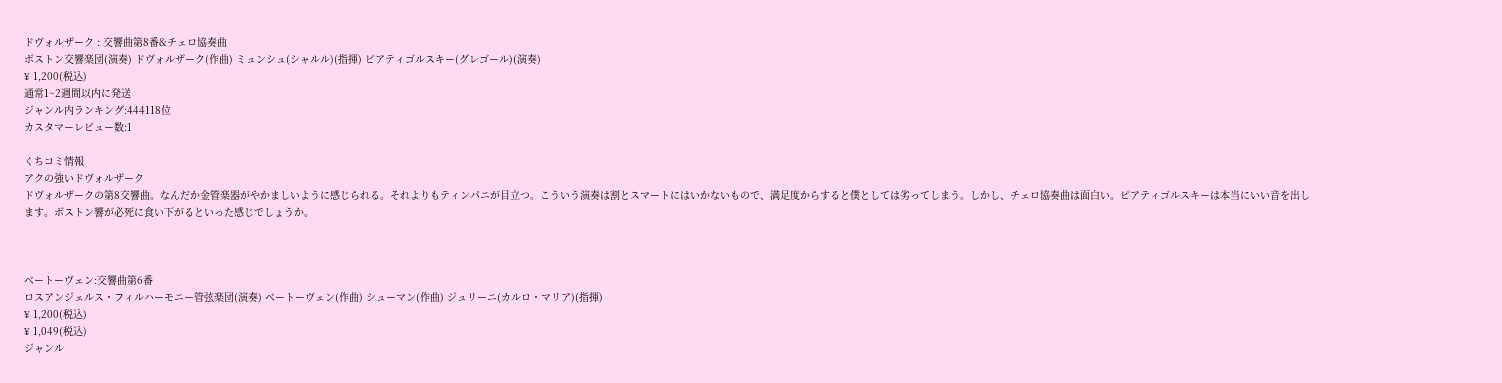ドヴォルザーク : 交響曲第8番&チェロ協奏曲
ボストン交響楽団(演奏) ドヴォルザーク(作曲) ミュンシュ(シャルル)(指揮) ピアティゴルスキー(グレゴール)(演奏)
¥ 1,200(税込)
通常1~2週間以内に発送
ジャンル内ランキング:444118位
カスタマーレビュー数:1

くちコミ情報
アクの強いドヴォルザーク
ドヴォルザークの第8交響曲。なんだか金管楽器がやかましいように感じられる。それよりもティンパニが目立つ。こういう演奏は割とスマートにはいかないもので、満足度からすると僕としては劣ってしまう。しかし、チェロ協奏曲は面白い。ピアティゴルスキーは本当にいい音を出します。ボストン響が必死に食い下がるといった感じでしょうか。



ベートーヴェン:交響曲第6番
ロスアンジェルス・フィルハーモニー管弦楽団(演奏) ベートーヴェン(作曲) シューマン(作曲) ジュリーニ(カルロ・マリア)(指揮)
¥ 1,200(税込)
¥ 1,049(税込)
ジャンル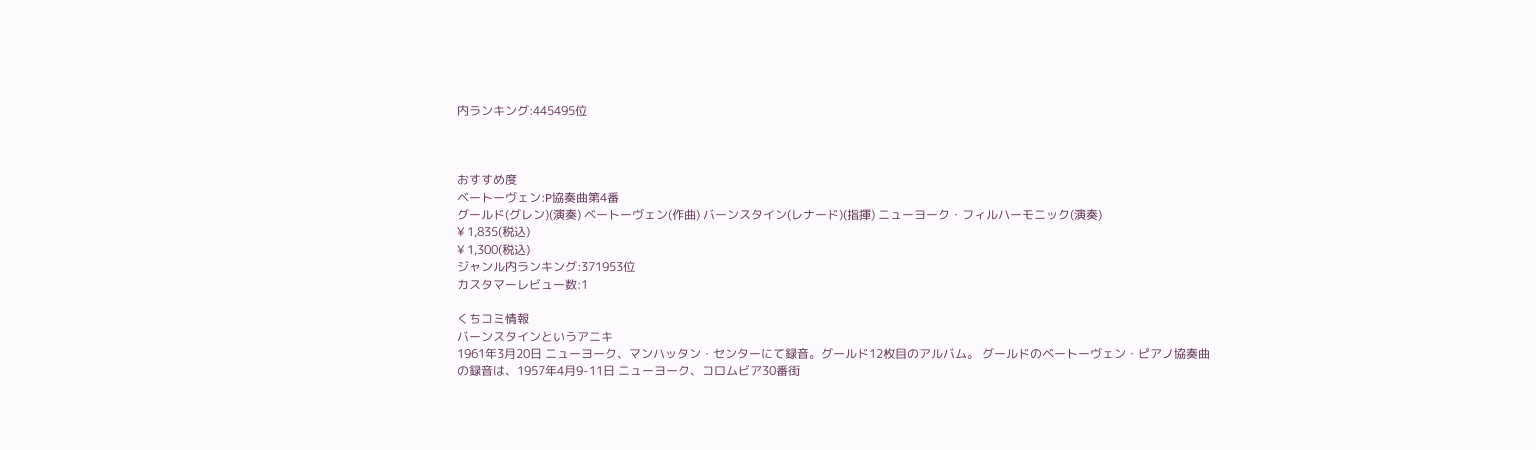内ランキング:445495位



おすすめ度
ベートーヴェン:P協奏曲第4番
グールド(グレン)(演奏) ベートーヴェン(作曲) バーンスタイン(レナード)(指揮) ニューヨーク・フィルハーモニック(演奏)
¥ 1,835(税込)
¥ 1,300(税込)
ジャンル内ランキング:371953位
カスタマーレビュー数:1

くちコミ情報
バーンスタインというアニキ
1961年3月20日 ニューヨーク、マンハッタン・センターにて録音。グールド12枚目のアルバム。 グールドのベートーヴェン・ピアノ協奏曲の録音は、1957年4月9-11日 ニューヨーク、コロムビア30番街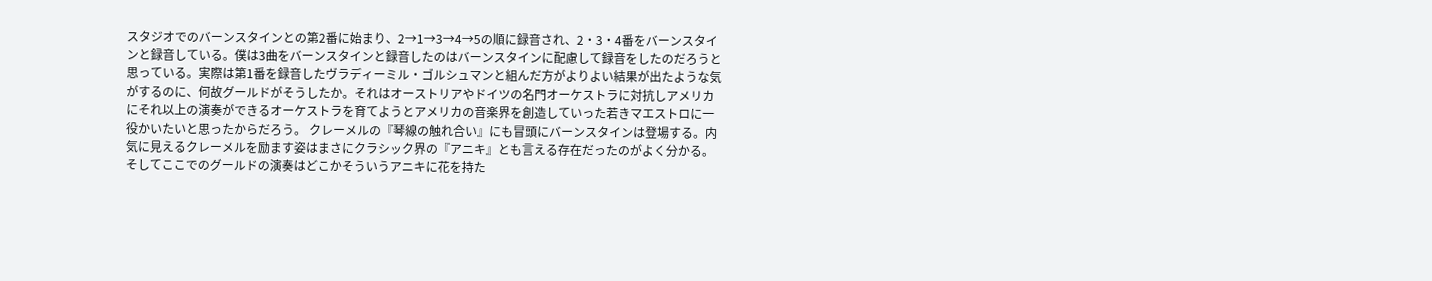スタジオでのバーンスタインとの第2番に始まり、2→1→3→4→5の順に録音され、2・3・4番をバーンスタインと録音している。僕は3曲をバーンスタインと録音したのはバーンスタインに配慮して録音をしたのだろうと思っている。実際は第1番を録音したヴラディーミル・ゴルシュマンと組んだ方がよりよい結果が出たような気がするのに、何故グールドがそうしたか。それはオーストリアやドイツの名門オーケストラに対抗しアメリカにそれ以上の演奏ができるオーケストラを育てようとアメリカの音楽界を創造していった若きマエストロに一役かいたいと思ったからだろう。 クレーメルの『琴線の触れ合い』にも冒頭にバーンスタインは登場する。内気に見えるクレーメルを励ます姿はまさにクラシック界の『アニキ』とも言える存在だったのがよく分かる。そしてここでのグールドの演奏はどこかそういうアニキに花を持た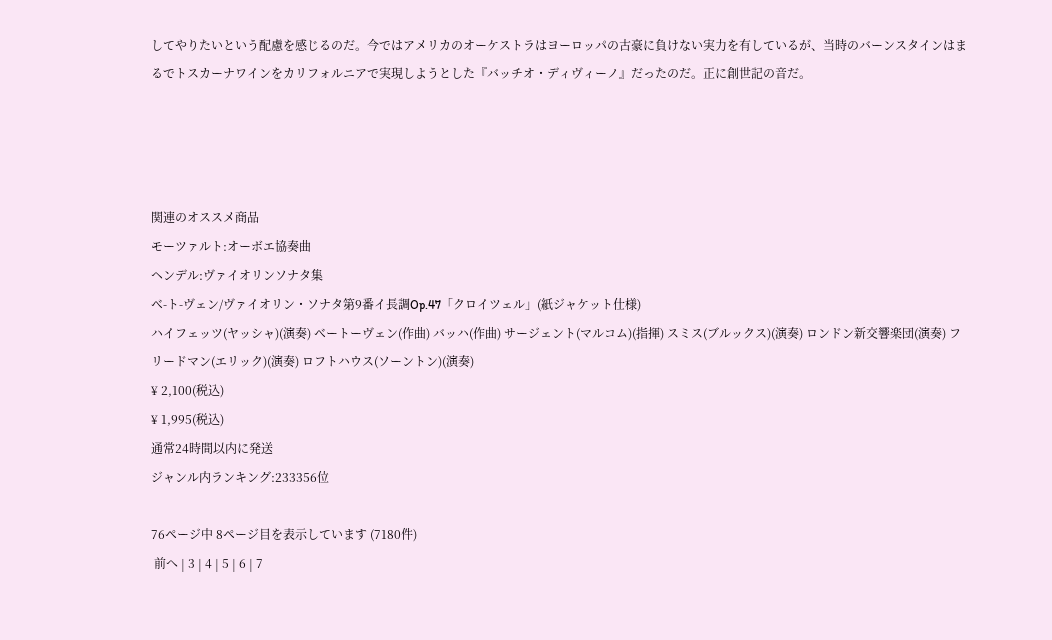してやりたいという配慮を感じるのだ。今ではアメリカのオーケストラはヨーロッパの古豪に負けない実力を有しているが、当時のバーンスタインはまるでトスカーナワインをカリフォルニアで実現しようとした『バッチオ・ディヴィーノ』だったのだ。正に創世記の音だ。




関連のオススメ商品
モーツァルト:オーボエ協奏曲
ヘンデル:ヴァイオリンソナタ集
ベ-ト-ヴェン/ヴァイオリン・ソナタ第9番イ長調Op.47「クロイツェル」(紙ジャケット仕様)
ハイフェッツ(ヤッシャ)(演奏) ベートーヴェン(作曲) バッハ(作曲) サージェント(マルコム)(指揮) スミス(ブルックス)(演奏) ロンドン新交響楽団(演奏) フリードマン(エリック)(演奏) ロフトハウス(ソーントン)(演奏)
¥ 2,100(税込)
¥ 1,995(税込)
通常24時間以内に発送
ジャンル内ランキング:233356位

76ページ中 8ページ目を表示しています (7180件)
 前へ | 3 | 4 | 5 | 6 | 7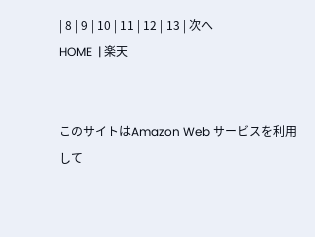| 8 | 9 | 10 | 11 | 12 | 13 | 次へ
HOME  | 楽天


このサイトはAmazon Web サービスを利用して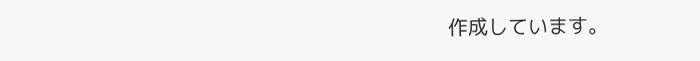作成しています。